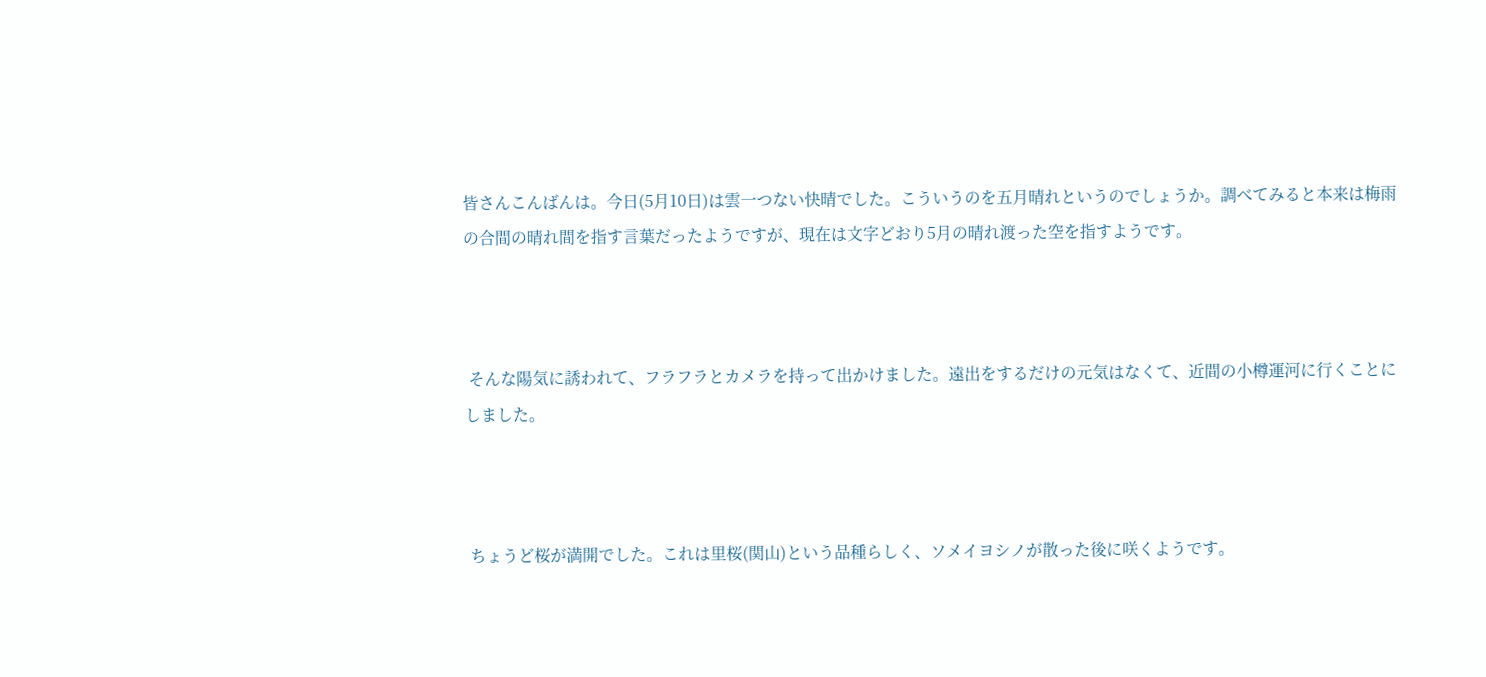皆さんこんばんは。今日(5月10日)は雲一つない快晴でした。こういうのを五月晴れというのでしょうか。調べてみると本来は梅雨の合間の晴れ間を指す言葉だったようですが、現在は文字どおり5月の晴れ渡った空を指すようです。



 そんな陽気に誘われて、フラフラとカメラを持って出かけました。遠出をするだけの元気はなくて、近間の小樽運河に行くことにしました。



 ちょうど桜が満開でした。これは里桜(関山)という品種らしく、ソメイヨシノが散った後に咲くようです。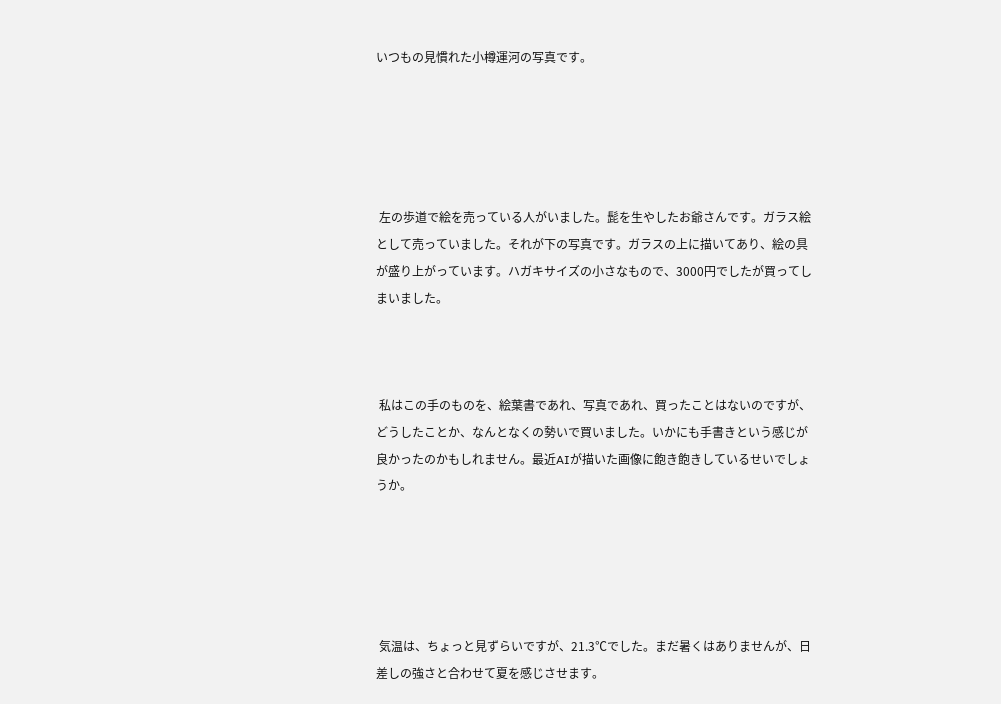いつもの見慣れた小樽運河の写真です。





 左の歩道で絵を売っている人がいました。髭を生やしたお爺さんです。ガラス絵として売っていました。それが下の写真です。ガラスの上に描いてあり、絵の具が盛り上がっています。ハガキサイズの小さなもので、3000円でしたが買ってしまいました。



 私はこの手のものを、絵葉書であれ、写真であれ、買ったことはないのですが、どうしたことか、なんとなくの勢いで買いました。いかにも手書きという感じが良かったのかもしれません。最近AIが描いた画像に飽き飽きしているせいでしょうか。





 気温は、ちょっと見ずらいですが、21.3℃でした。まだ暑くはありませんが、日差しの強さと合わせて夏を感じさせます。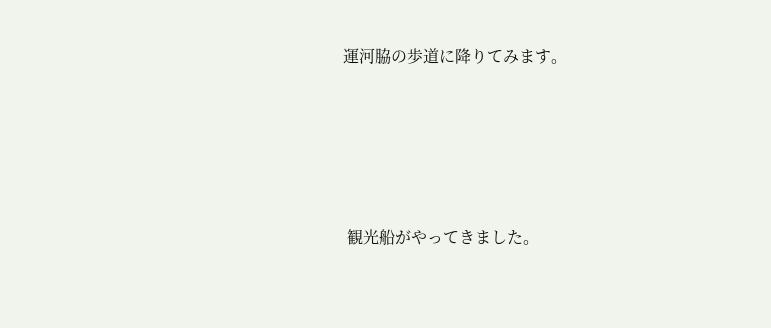運河脇の歩道に降りてみます。





 観光船がやってきました。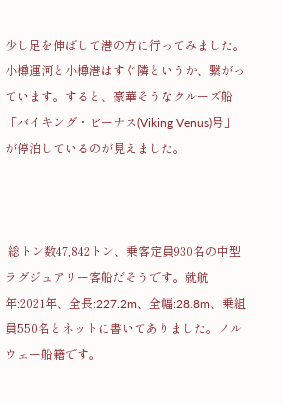少し足を伸ばして港の方に行ってみました。小樽運河と小樽港はすぐ隣というか、繋がっています。すると、豪華そうなクルーズ船「バイキング・ビーナス(Viking Venus)号」が停泊しているのが見えました。



 総トン数47,842トン、乗客定員930名の中型ラグジュアリー客船だそうです。就航年:2021年、全長:227.2m、全幅:28.8m、乗組員550名とネットに書いてありました。ノルウェー船籍です。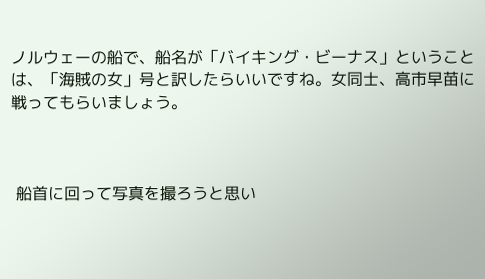ノルウェーの船で、船名が「バイキング・ビーナス」ということは、「海賊の女」号と訳したらいいですね。女同士、高市早苗に戦ってもらいましょう。



 船首に回って写真を撮ろうと思い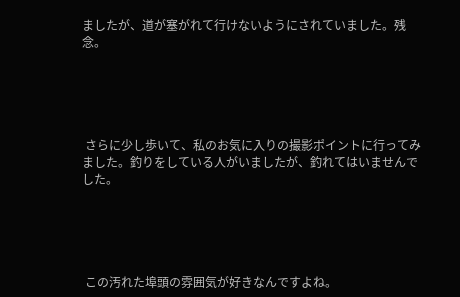ましたが、道が塞がれて行けないようにされていました。残念。





 さらに少し歩いて、私のお気に入りの撮影ポイントに行ってみました。釣りをしている人がいましたが、釣れてはいませんでした。





 この汚れた埠頭の雰囲気が好きなんですよね。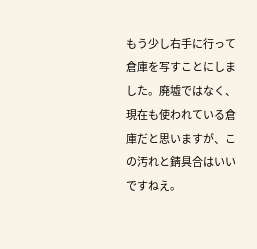もう少し右手に行って倉庫を写すことにしました。廃墟ではなく、現在も使われている倉庫だと思いますが、この汚れと錆具合はいいですねえ。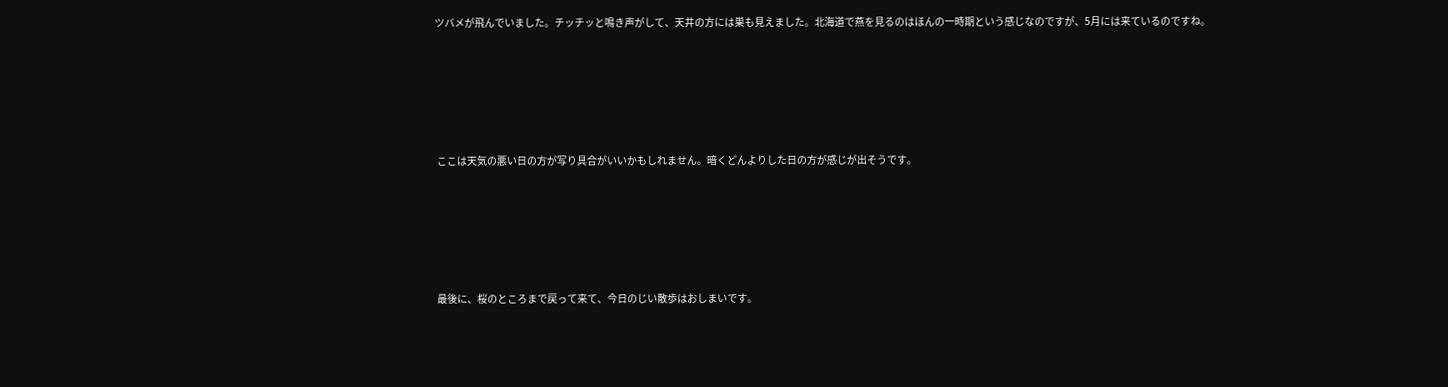ツバメが飛んでいました。チッチッと鳴き声がして、天井の方には巣も見えました。北海道で燕を見るのはほんの一時期という感じなのですが、5月には来ているのですね。





 ここは天気の悪い日の方が写り具合がいいかもしれません。暗くどんよりした日の方が感じが出そうです。





 最後に、桜のところまで戻って来て、今日のじい散歩はおしまいです。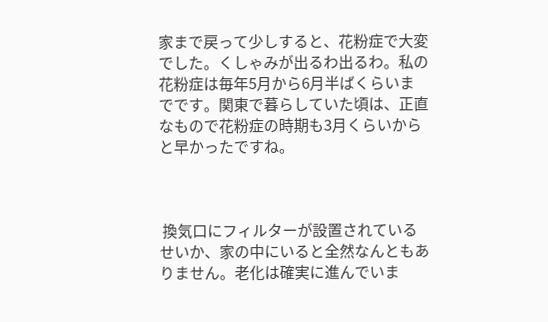家まで戻って少しすると、花粉症で大変でした。くしゃみが出るわ出るわ。私の花粉症は毎年5月から6月半ばくらいまでです。関東で暮らしていた頃は、正直なもので花粉症の時期も3月くらいからと早かったですね。



 換気口にフィルターが設置されているせいか、家の中にいると全然なんともありません。老化は確実に進んでいま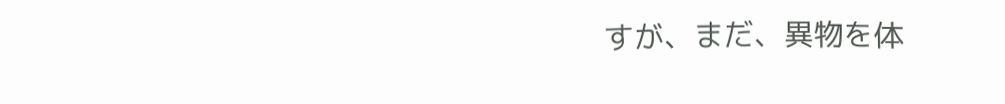すが、まだ、異物を体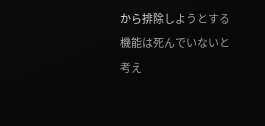から排除しようとする機能は死んでいないと考え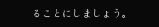ることにしましょう。